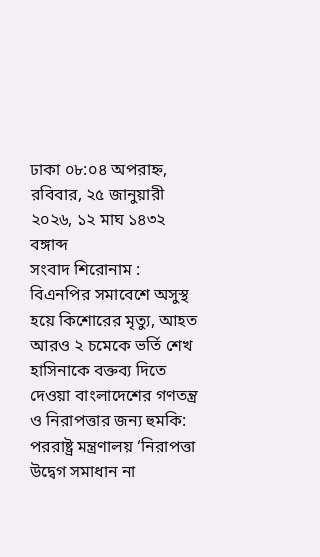ঢাকা ০৮:০৪ অপরাহ্ন, রবিবার, ২৫ জানুয়ারী ২০২৬, ১২ মাঘ ১৪৩২ বঙ্গাব্দ
সংবাদ শিরোনাম :
বিএনপির সমাবেশে অসুস্থ হয়ে কিশোরের মৃত্যু, আহত আরও ২ চমেকে ভর্তি শেখ হাসিনাকে বক্তব্য দিতে দেওয়া বাংলাদেশের গণতন্ত্র ও নিরাপত্তার জন্য হুমকি: পররাষ্ট্র মন্ত্রণালয় ‘নিরাপত্তা উদ্বেগ সমাধান না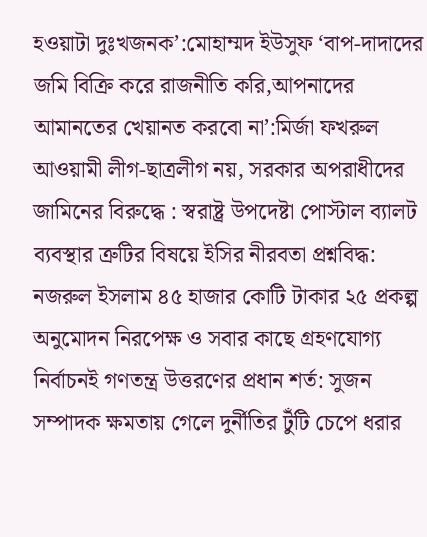হওয়াটা দুঃখজনক’:মোহাম্মদ ইউসুফ ‘বাপ-দাদাদের জমি বিক্রি করে রাজনীতি করি,আপনাদের আমানতের খেয়ানত করবো না’:মির্জা ফখরুল আওয়ামী লীগ-ছাত্রলীগ নয়, সরকার অপরাধীদের জামিনের বিরুদ্ধে : স্বরাষ্ট্র উপদেষ্টা পোস্টাল ব্যালট ব্যবস্থার ত্রুটির বিষয়ে ইসির নীরবতা প্রশ্নবিদ্ধ: নজরুল ইসলাম ৪৫ হাজার কোটি টাকার ২৫ প্রকল্প অনুমোদন নিরপেক্ষ ও সবার কাছে গ্রহণযোগ্য নির্বাচনই গণতন্ত্র উত্তরণের প্রধান শর্ত: সুজন সম্পাদক ক্ষমতায় গেলে দুর্নীতির টুঁটি চেপে ধরার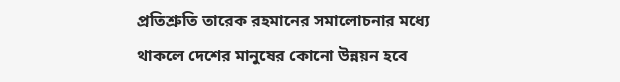প্রতিশ্রুতি তারেক রহমানের সমালোচনার মধ্যে থাকলে দেশের মানুষের কোনো উন্নয়ন হবে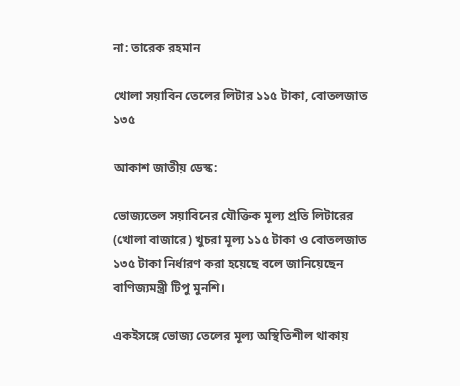না: তারেক রহমান

খোলা সয়াবিন তেলের লিটার ১১৫ টাকা, বোতলজাত ১৩৫

আকাশ জাতীয় ডেস্ক:

ভোজ্যতেল সয়াবিনের যৌক্তিক মূল্য প্রতি লিটারের (খোলা বাজারে) খুচরা মূল্য ১১৫ টাকা ও বোতলজাত ১৩৫ টাকা নির্ধারণ করা হয়েছে বলে জানিয়েছেন বাণিজ্যমন্ত্রী টিপু মুনশি।

একইসঙ্গে ভোজ্য তেলের মূল্য অস্থিতিশীল থাকায়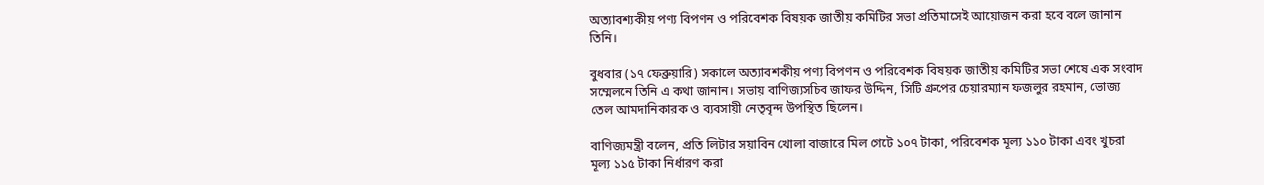অত্যাবশ্যকীয় পণ্য বিপণন ও পরিবেশক বিষয়ক জাতীয় কমিটির সভা প্রতিমাসেই আয়োজন করা হবে বলে জানান তিনি।

বুধবার (১৭ ফেব্রুয়ারি) সকালে অত্যাবশকীয় পণ্য বিপণন ও পরিবেশক বিষয়ক জাতীয় কমিটির সভা শেষে এক সংবাদ সম্মেলনে তিনি এ কথা জানান। সভায় বাণিজ্যসচিব জাফর উদ্দিন, সিটি গ্রুপের চেয়ারম্যান ফজলুর রহমান, ভোজ্য তেল আমদানিকারক ও ব্যবসায়ী নেতৃবৃন্দ উপস্থিত ছিলেন।

বাণিজ্যমন্ত্রী বলেন, প্রতি লিটার সয়াবিন খোলা বাজারে মিল গেটে ১০৭ টাকা, পরিবেশক মূল্য ১১০ টাকা এবং খুচরা মূল্য ১১৫ টাকা নির্ধারণ করা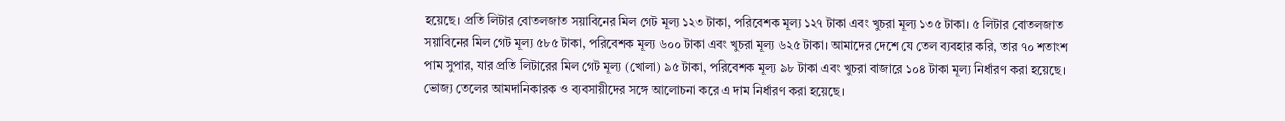হয়েছে। প্রতি লিটার বোতলজাত সয়াবিনের মিল গেট মূল্য ১২৩ টাকা, পরিবেশক মূল্য ১২৭ টাকা এবং খুচরা মূল্য ১৩৫ টাকা। ৫ লিটার বোতলজাত সয়াবিনের মিল গেট মূল্য ৫৮৫ টাকা, পরিবেশক মূল্য ৬০০ টাকা এবং খুচরা মূল্য ৬২৫ টাকা। আমাদের দেশে যে তেল ব্যবহার করি, তার ৭০ শতাংশ পাম সুপার, যার প্রতি লিটারের মিল গেট মূল্য (খোলা) ৯৫ টাকা, পরিবেশক মূল্য ৯৮ টাকা এবং খুচরা বাজারে ১০৪ টাকা মূল্য নির্ধারণ করা হয়েছে। ভোজ্য তেলের আমদানিকারক ও ব্যবসায়ীদের সঙ্গে আলোচনা করে এ দাম নির্ধারণ করা হয়েছে।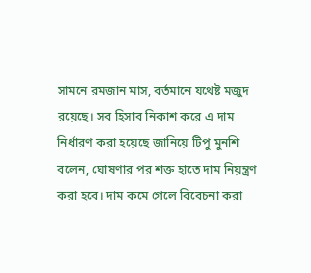সামনে রমজান মাস, বর্তমানে যথেষ্ট মজুদ রয়েছে। সব হিসাব নিকাশ করে এ দাম নির্ধারণ করা হয়েছে জানিয়ে টিপু মুনশি বলেন, ঘোষণার পর শক্ত হাতে দাম নিয়ন্ত্রণ করা হবে। দাম কমে গেলে বিবেচনা করা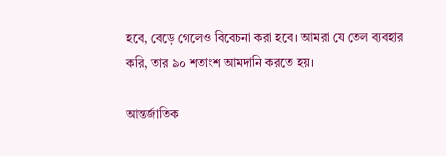হবে, বেড়ে গেলেও বিবেচনা করা হবে। আমরা যে তেল ব্যবহার করি, তার ৯০ শতাংশ আমদানি করতে হয়।

আন্তর্জাতিক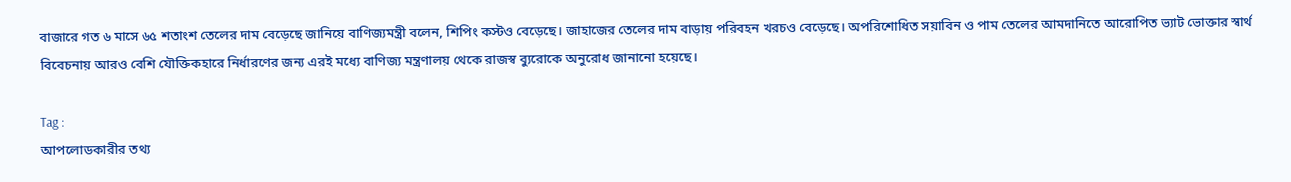বাজারে গত ৬ মাসে ৬৫ শতাংশ তেলের দাম বেড়েছে জানিয়ে বাণিজ্যমন্ত্রী বলেন, শিপিং কস্টও বেড়েছে। জাহাজের তেলের দাম বাড়ায় পরিবহন খরচও বেড়েছে। অপরিশোধিত সয়াবিন ও পাম তেলের আমদানিতে আরোপিত ভ্যাট ভোক্তার স্বার্থ বিবেচনায় আরও বেশি যৌক্তিকহারে নির্ধারণের জন্য এরই মধ্যে বাণিজ্য মন্ত্রণালয় থেকে রাজস্ব ব্যুরোকে অনুরোধ জানানো হয়েছে।

Tag :
আপলোডকারীর তথ্য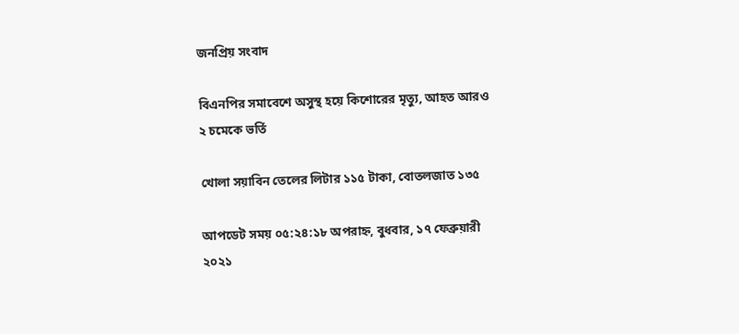জনপ্রিয় সংবাদ

বিএনপির সমাবেশে অসুস্থ হয়ে কিশোরের মৃত্যু, আহত আরও ২ চমেকে ভর্তি

খোলা সয়াবিন তেলের লিটার ১১৫ টাকা, বোতলজাত ১৩৫

আপডেট সময় ০৫:২৪:১৮ অপরাহ্ন, বুধবার, ১৭ ফেব্রুয়ারী ২০২১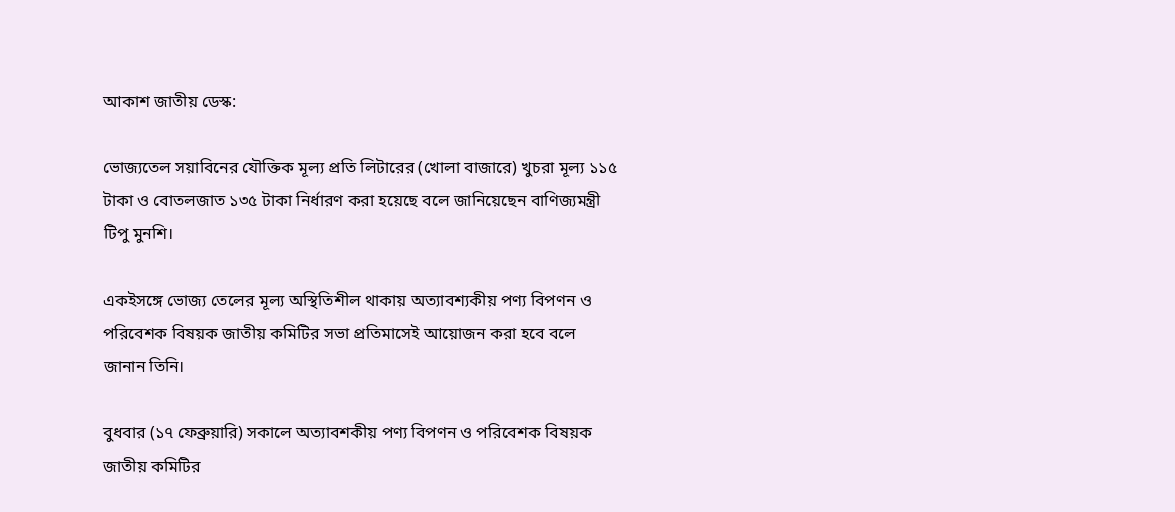আকাশ জাতীয় ডেস্ক:

ভোজ্যতেল সয়াবিনের যৌক্তিক মূল্য প্রতি লিটারের (খোলা বাজারে) খুচরা মূল্য ১১৫ টাকা ও বোতলজাত ১৩৫ টাকা নির্ধারণ করা হয়েছে বলে জানিয়েছেন বাণিজ্যমন্ত্রী টিপু মুনশি।

একইসঙ্গে ভোজ্য তেলের মূল্য অস্থিতিশীল থাকায় অত্যাবশ্যকীয় পণ্য বিপণন ও পরিবেশক বিষয়ক জাতীয় কমিটির সভা প্রতিমাসেই আয়োজন করা হবে বলে জানান তিনি।

বুধবার (১৭ ফেব্রুয়ারি) সকালে অত্যাবশকীয় পণ্য বিপণন ও পরিবেশক বিষয়ক জাতীয় কমিটির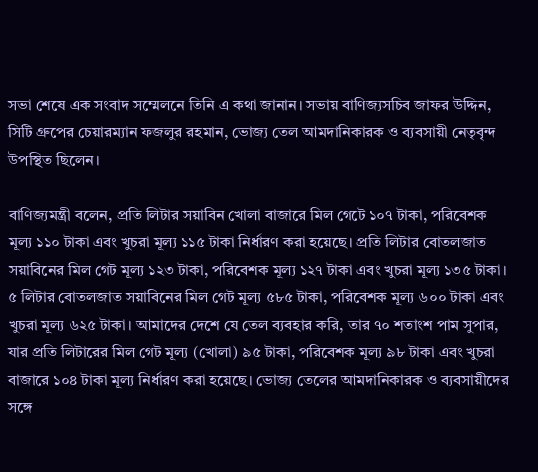সভা শেষে এক সংবাদ সম্মেলনে তিনি এ কথা জানান। সভায় বাণিজ্যসচিব জাফর উদ্দিন, সিটি গ্রুপের চেয়ারম্যান ফজলুর রহমান, ভোজ্য তেল আমদানিকারক ও ব্যবসায়ী নেতৃবৃন্দ উপস্থিত ছিলেন।

বাণিজ্যমন্ত্রী বলেন, প্রতি লিটার সয়াবিন খোলা বাজারে মিল গেটে ১০৭ টাকা, পরিবেশক মূল্য ১১০ টাকা এবং খুচরা মূল্য ১১৫ টাকা নির্ধারণ করা হয়েছে। প্রতি লিটার বোতলজাত সয়াবিনের মিল গেট মূল্য ১২৩ টাকা, পরিবেশক মূল্য ১২৭ টাকা এবং খুচরা মূল্য ১৩৫ টাকা। ৫ লিটার বোতলজাত সয়াবিনের মিল গেট মূল্য ৫৮৫ টাকা, পরিবেশক মূল্য ৬০০ টাকা এবং খুচরা মূল্য ৬২৫ টাকা। আমাদের দেশে যে তেল ব্যবহার করি, তার ৭০ শতাংশ পাম সুপার, যার প্রতি লিটারের মিল গেট মূল্য (খোলা) ৯৫ টাকা, পরিবেশক মূল্য ৯৮ টাকা এবং খুচরা বাজারে ১০৪ টাকা মূল্য নির্ধারণ করা হয়েছে। ভোজ্য তেলের আমদানিকারক ও ব্যবসায়ীদের সঙ্গে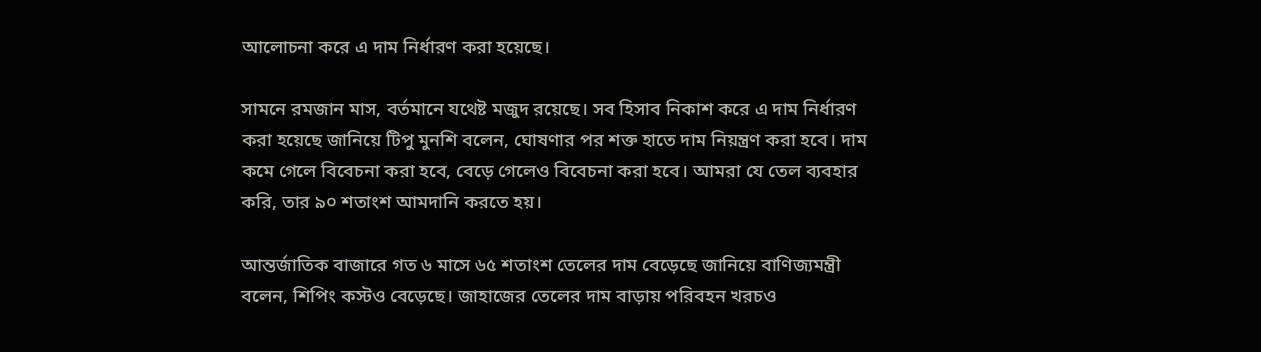আলোচনা করে এ দাম নির্ধারণ করা হয়েছে।

সামনে রমজান মাস, বর্তমানে যথেষ্ট মজুদ রয়েছে। সব হিসাব নিকাশ করে এ দাম নির্ধারণ করা হয়েছে জানিয়ে টিপু মুনশি বলেন, ঘোষণার পর শক্ত হাতে দাম নিয়ন্ত্রণ করা হবে। দাম কমে গেলে বিবেচনা করা হবে, বেড়ে গেলেও বিবেচনা করা হবে। আমরা যে তেল ব্যবহার করি, তার ৯০ শতাংশ আমদানি করতে হয়।

আন্তর্জাতিক বাজারে গত ৬ মাসে ৬৫ শতাংশ তেলের দাম বেড়েছে জানিয়ে বাণিজ্যমন্ত্রী বলেন, শিপিং কস্টও বেড়েছে। জাহাজের তেলের দাম বাড়ায় পরিবহন খরচও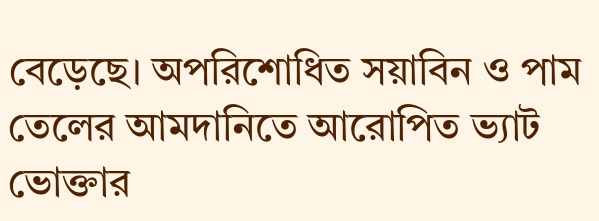বেড়েছে। অপরিশোধিত সয়াবিন ও পাম তেলের আমদানিতে আরোপিত ভ্যাট ভোক্তার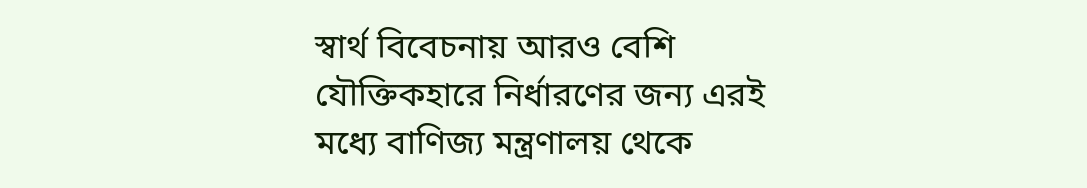স্বার্থ বিবেচনায় আরও বেশি যৌক্তিকহারে নির্ধারণের জন্য এরই মধ্যে বাণিজ্য মন্ত্রণালয় থেকে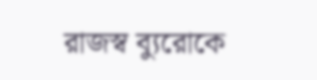রাজস্ব ব্যুরোকে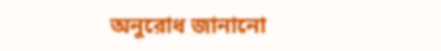অনুরোধ জানানো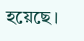হয়েছে।